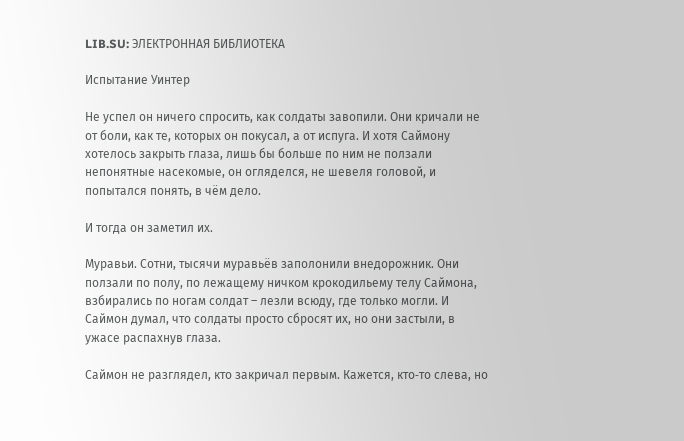LIB.SU: ЭЛЕКТРОННАЯ БИБЛИОТЕКА

Испытание Уинтер

Не успел он ничего спросить, как солдаты завопили. Они кричали не от боли, как те, которых он покусал, а от испуга. И хотя Саймону хотелось закрыть глаза, лишь бы больше по ним не ползали непонятные насекомые, он огляделся, не шевеля головой, и попытался понять, в чём дело.

И тогда он заметил их.

Муравьи. Сотни, тысячи муравьёв заполонили внедорожник. Они ползали по полу, по лежащему ничком крокодильему телу Саймона, взбирались по ногам солдат – лезли всюду, где только могли. И Саймон думал, что солдаты просто сбросят их, но они застыли, в ужасе распахнув глаза.

Саймон не разглядел, кто закричал первым. Кажется, кто‑то слева, но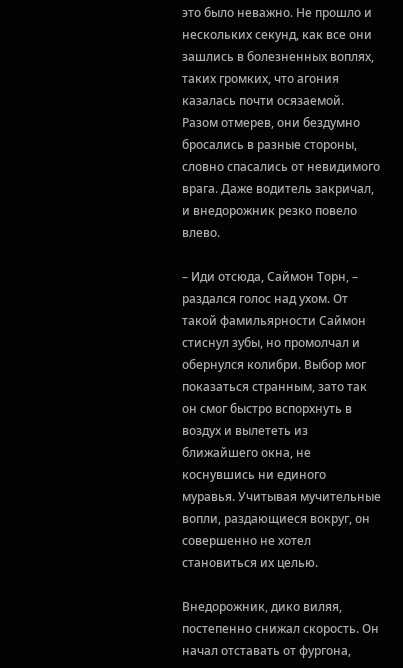это было неважно. Не прошло и нескольких секунд, как все они зашлись в болезненных воплях, таких громких, что агония казалась почти осязаемой. Разом отмерев, они бездумно бросались в разные стороны, словно спасались от невидимого врага. Даже водитель закричал, и внедорожник резко повело влево.

– Иди отсюда, Саймон Торн, – раздался голос над ухом. От такой фамильярности Саймон стиснул зубы, но промолчал и обернулся колибри. Выбор мог показаться странным, зато так он смог быстро вспорхнуть в воздух и вылететь из ближайшего окна, не коснувшись ни единого муравья. Учитывая мучительные вопли, раздающиеся вокруг, он совершенно не хотел становиться их целью.

Внедорожник, дико виляя, постепенно снижал скорость. Он начал отставать от фургона,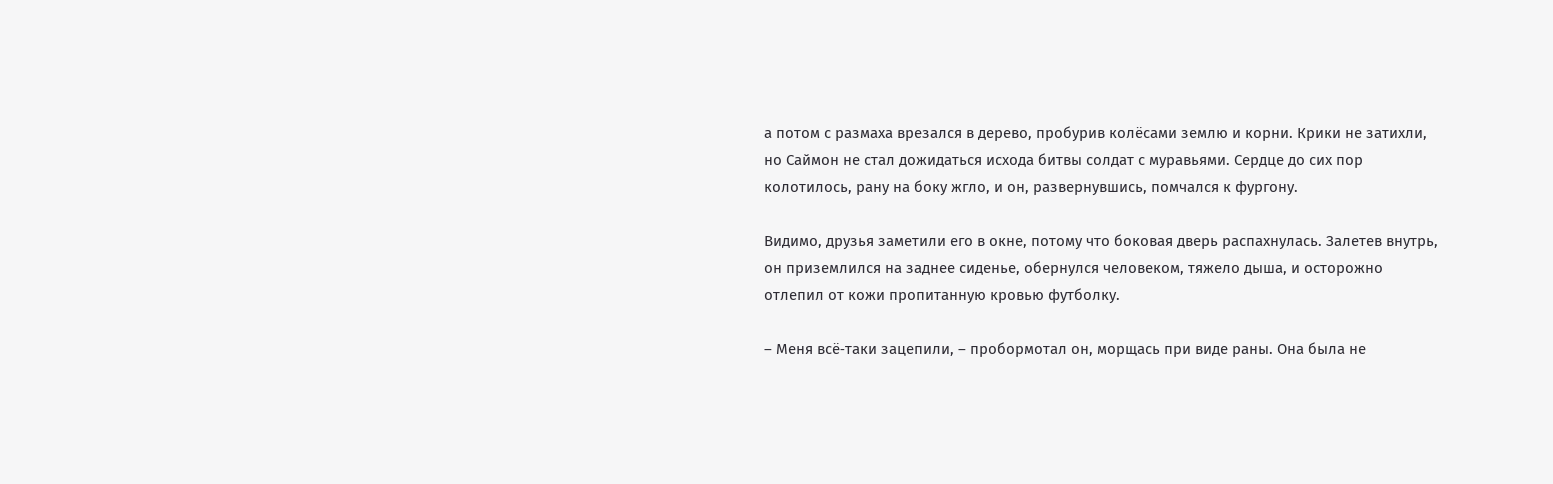а потом с размаха врезался в дерево, пробурив колёсами землю и корни. Крики не затихли, но Саймон не стал дожидаться исхода битвы солдат с муравьями. Сердце до сих пор колотилось, рану на боку жгло, и он, развернувшись, помчался к фургону.

Видимо, друзья заметили его в окне, потому что боковая дверь распахнулась. Залетев внутрь, он приземлился на заднее сиденье, обернулся человеком, тяжело дыша, и осторожно отлепил от кожи пропитанную кровью футболку.

– Меня всё‑таки зацепили, – пробормотал он, морщась при виде раны. Она была не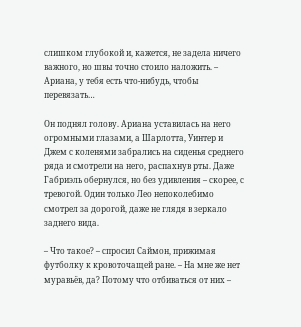слишком глубокой и, кажется, не задела ничего важного, но швы точно стоило наложить. – Ариана, у тебя есть что‑нибудь, чтобы перевязать…

Он поднял голову. Ариана уставилась на него огромными глазами, а Шарлотта, Уинтер и Джем с коленями забрались на сиденья среднего ряда и смотрели на него, распахнув рты. Даже Габриэль обернулся, но без удивления – скорее, с тревогой. Один только Лео непоколебимо смотрел за дорогой, даже не глядя в зеркало заднего вида.

– Что такое? – спросил Саймон, прижимая футболку к кровоточащей ране. – На мне же нет муравьёв, да? Потому что отбиваться от них –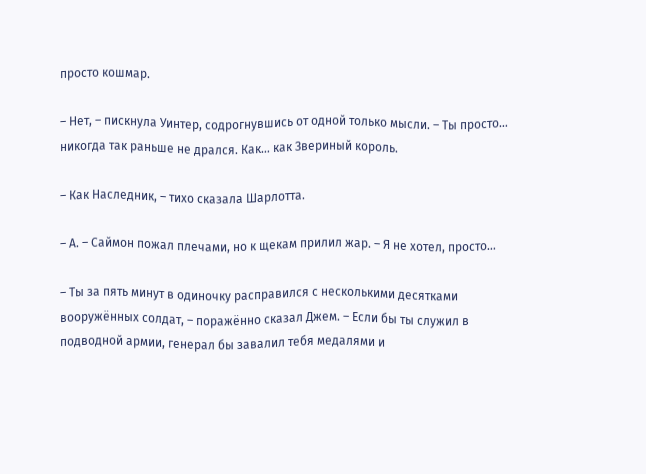просто кошмар.

– Нет, – пискнула Уинтер, содрогнувшись от одной только мысли. – Ты просто… никогда так раньше не дрался. Как… как Звериный король.

– Как Наследник, – тихо сказала Шарлотта.

– А. – Саймон пожал плечами, но к щекам прилил жар. – Я не хотел, просто…

– Ты за пять минут в одиночку расправился с несколькими десятками вооружённых солдат, – поражённо сказал Джем. – Если бы ты служил в подводной армии, генерал бы завалил тебя медалями и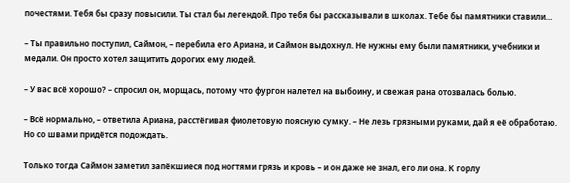почестями. Тебя бы сразу повысили. Ты стал бы легендой. Про тебя бы рассказывали в школах. Тебе бы памятники ставили…

– Ты правильно поступил, Саймон, – перебила его Ариана, и Саймон выдохнул. Не нужны ему были памятники, учебники и медали. Он просто хотел защитить дорогих ему людей.

– У вас всё хорошо? – спросил он, морщась, потому что фургон налетел на выбоину, и свежая рана отозвалась болью.

– Всё нормально, – ответила Ариана, расстёгивая фиолетовую поясную сумку. – Не лезь грязными руками, дай я её обработаю. Но со швами придётся подождать.

Только тогда Саймон заметил запёкшиеся под ногтями грязь и кровь – и он даже не знал, его ли она. К горлу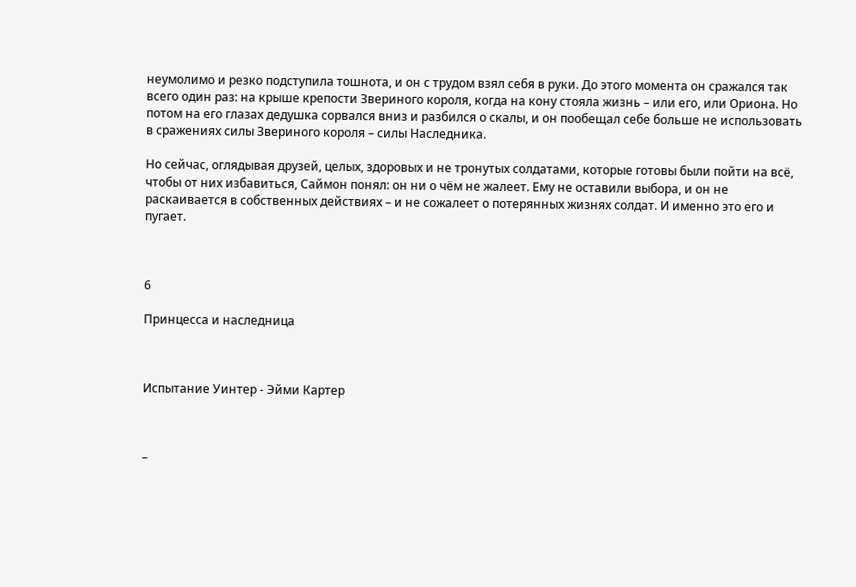неумолимо и резко подступила тошнота, и он с трудом взял себя в руки. До этого момента он сражался так всего один раз: на крыше крепости Звериного короля, когда на кону стояла жизнь – или его, или Ориона. Но потом на его глазах дедушка сорвался вниз и разбился о скалы, и он пообещал себе больше не использовать в сражениях силы Звериного короля – силы Наследника.

Но сейчас, оглядывая друзей, целых, здоровых и не тронутых солдатами, которые готовы были пойти на всё, чтобы от них избавиться, Саймон понял: он ни о чём не жалеет. Ему не оставили выбора, и он не раскаивается в собственных действиях – и не сожалеет о потерянных жизнях солдат. И именно это его и пугает.



6

Принцесса и наследница



Испытание Уинтер - Эйми Картер



–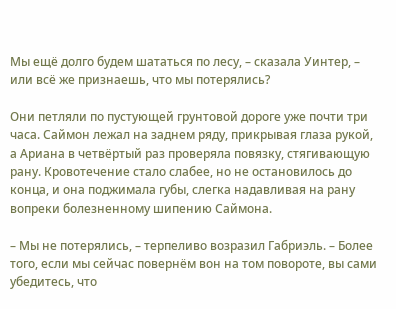Мы ещё долго будем шататься по лесу, – сказала Уинтер, – или всё же признаешь, что мы потерялись?

Они петляли по пустующей грунтовой дороге уже почти три часа. Саймон лежал на заднем ряду, прикрывая глаза рукой, а Ариана в четвёртый раз проверяла повязку, стягивающую рану. Кровотечение стало слабее, но не остановилось до конца, и она поджимала губы, слегка надавливая на рану вопреки болезненному шипению Саймона.

– Мы не потерялись, – терпеливо возразил Габриэль. – Более того, если мы сейчас повернём вон на том повороте, вы сами убедитесь, что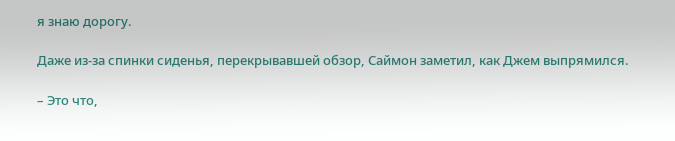я знаю дорогу.

Даже из‑за спинки сиденья, перекрывавшей обзор, Саймон заметил, как Джем выпрямился.

– Это что,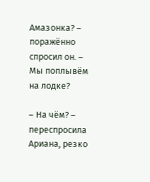Амазонка? – поражённо спросил он. – Мы поплывём на лодке?

– На чём? – переспросила Ариана, резко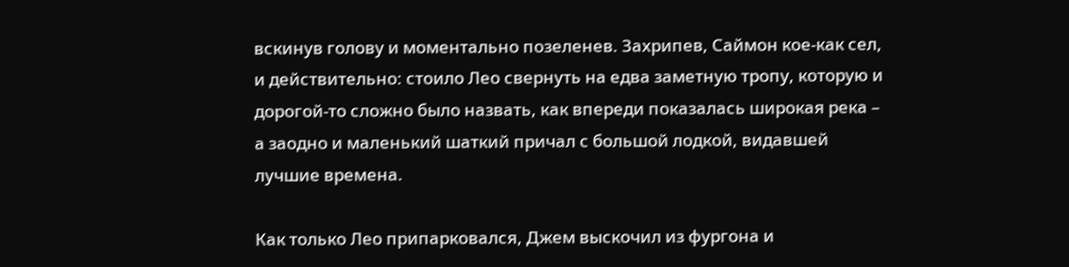вскинув голову и моментально позеленев. Захрипев, Саймон кое‑как сел, и действительно: стоило Лео свернуть на едва заметную тропу, которую и дорогой‑то сложно было назвать, как впереди показалась широкая река – а заодно и маленький шаткий причал с большой лодкой, видавшей лучшие времена.

Как только Лео припарковался, Джем выскочил из фургона и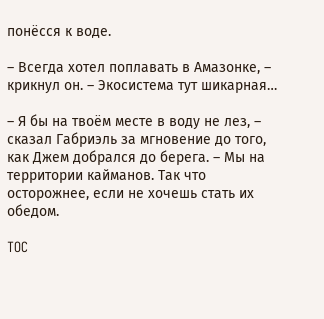понёсся к воде.

– Всегда хотел поплавать в Амазонке, – крикнул он. – Экосистема тут шикарная…

– Я бы на твоём месте в воду не лез, – сказал Габриэль за мгновение до того, как Джем добрался до берега. – Мы на территории кайманов. Так что осторожнее, если не хочешь стать их обедом.

TOC